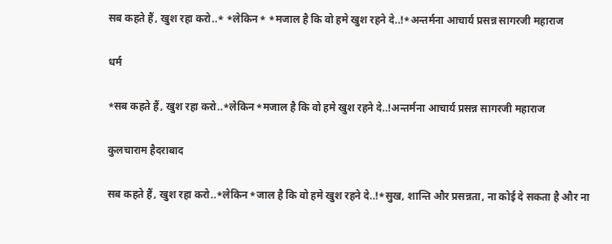सब कहते हैं, खुश रहा करो..* *लेकिन* *मजाल है कि वो हमे खुश रहने दे..!*अन्तर्मना आचार्य प्रसन्न सागरजी महाराज

धर्म

*सब कहते हैं, खुश रहा करो..*लेकिन*मजाल है कि वो हमे खुश रहने दे..!अन्तर्मना आचार्य प्रसन्न सागरजी महाराज

कुलचाराम हैदराबाद

सब कहते हैं, खुश रहा करो..*लेकिन*जाल है कि वो हमे खुश रहने दे..!*सुख, शान्ति और प्रसन्नता, ना कोई दे सकता है और ना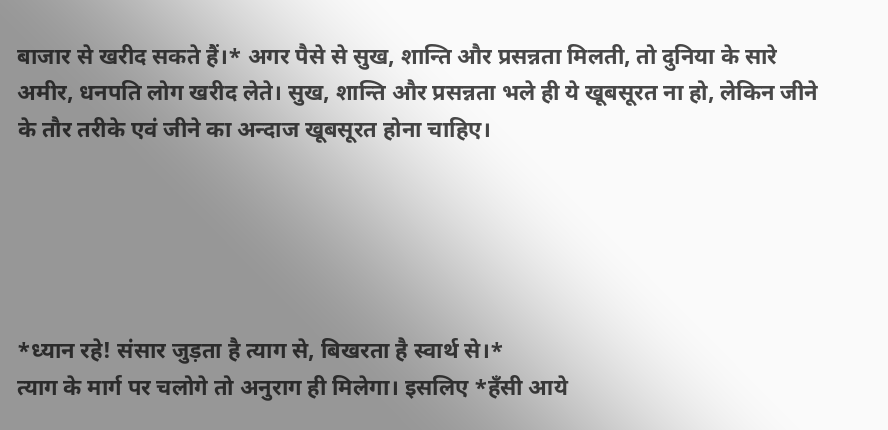बाजार से खरीद सकते हैं।* अगर पैसे से सुख, शान्ति और प्रसन्नता मिलती, तो दुनिया के सारे अमीर, धनपति लोग खरीद लेते। सुख, शान्ति और प्रसन्नता भले ही ये खूबसूरत ना हो, लेकिन जीने के तौर तरीके एवं जीने का अन्दाज खूबसूरत होना चाहिए।





*ध्यान रहे! संसार जुड़ता है त्याग से, बिखरता है स्वार्थ से।*
त्याग के मार्ग पर चलोगे तो अनुराग ही मिलेगा। इसलिए *हँसी आये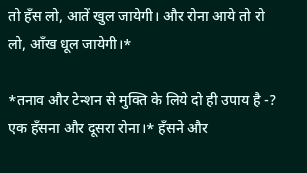तो हँस लो, आतें खुल जायेगी। और रोना आये तो रो लो, आँख धूल जायेगी।*

*तनाव और टेन्शन से मुक्ति के लिये दो ही उपाय है -? एक हँसना और दूसरा रोना।* हँसने और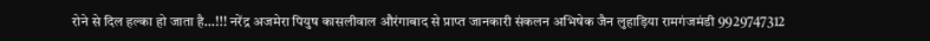रोने से दिल हल्का हो जाता है…!!! नरेंद्र अजमेरा पियुष कासलीवाल औरंगाबाद से प्राप्त जानकारी संकलन अभिषेक जैन लुहाड़िया रामगंजमंडी 9929747312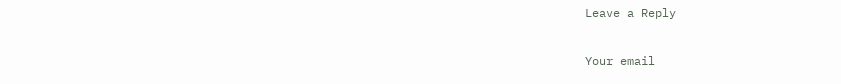Leave a Reply

Your email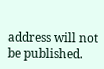address will not be published.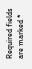Required fields are marked *